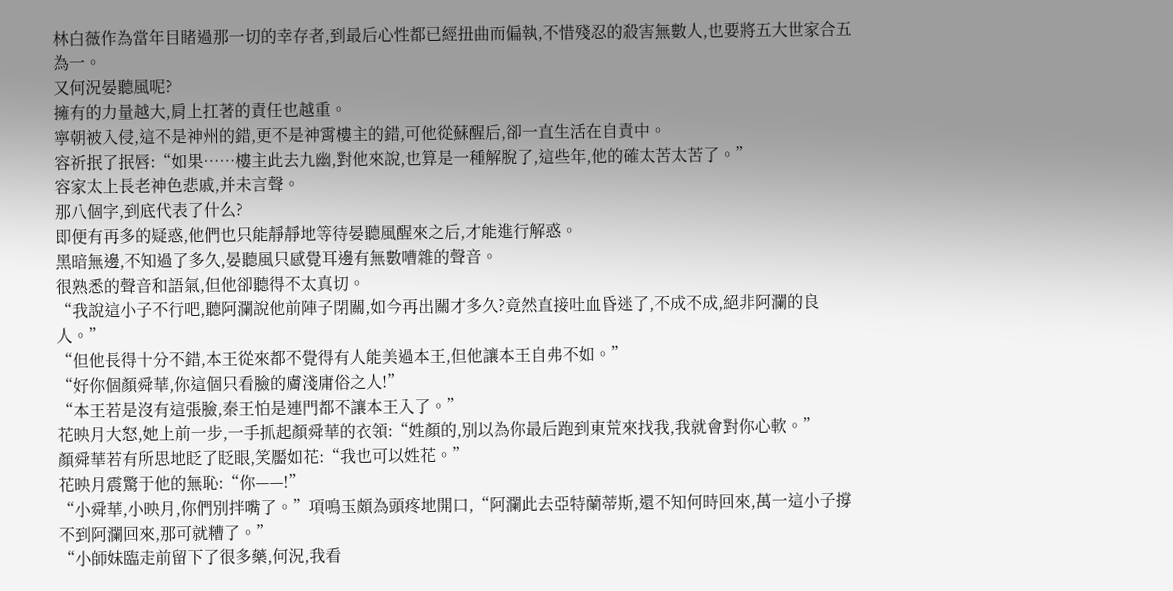林白薇作為當年目睹過那一切的幸存者,到最后心性都已經扭曲而偏執,不惜殘忍的殺害無數人,也要將五大世家合五為一。
又何況晏聽風呢?
擁有的力量越大,肩上扛著的責任也越重。
寧朝被入侵,這不是神州的錯,更不是神霄樓主的錯,可他從蘇醒后,卻一直生活在自責中。
容祈抿了抿唇:“如果……樓主此去九幽,對他來說,也算是一種解脫了,這些年,他的確太苦太苦了。”
容家太上長老神色悲戚,并未言聲。
那八個字,到底代表了什么?
即便有再多的疑惑,他們也只能靜靜地等待晏聽風醒來之后,才能進行解惑。
黑暗無邊,不知過了多久,晏聽風只感覺耳邊有無數嘈雜的聲音。
很熟悉的聲音和語氣,但他卻聽得不太真切。
“我說這小子不行吧,聽阿瀾說他前陣子閉關,如今再出關才多久?竟然直接吐血昏迷了,不成不成,絕非阿瀾的良人。”
“但他長得十分不錯,本王從來都不覺得有人能美過本王,但他讓本王自弗不如。”
“好你個顏舜華,你這個只看臉的膚淺庸俗之人!”
“本王若是沒有這張臉,秦王怕是連門都不讓本王入了。”
花映月大怒,她上前一步,一手抓起顏舜華的衣領:“姓顏的,別以為你最后跑到東荒來找我,我就會對你心軟。”
顏舜華若有所思地眨了眨眼,笑靨如花:“我也可以姓花。”
花映月震驚于他的無恥:“你——!”
“小舜華,小映月,你們別拌嘴了。”項鳴玉頗為頭疼地開口,“阿瀾此去亞特蘭蒂斯,還不知何時回來,萬一這小子撐不到阿瀾回來,那可就糟了。”
“小師妹臨走前留下了很多藥,何況,我看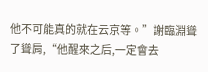他不可能真的就在云京等。”謝臨淵聳了聳肩,“他醒來之后,一定會去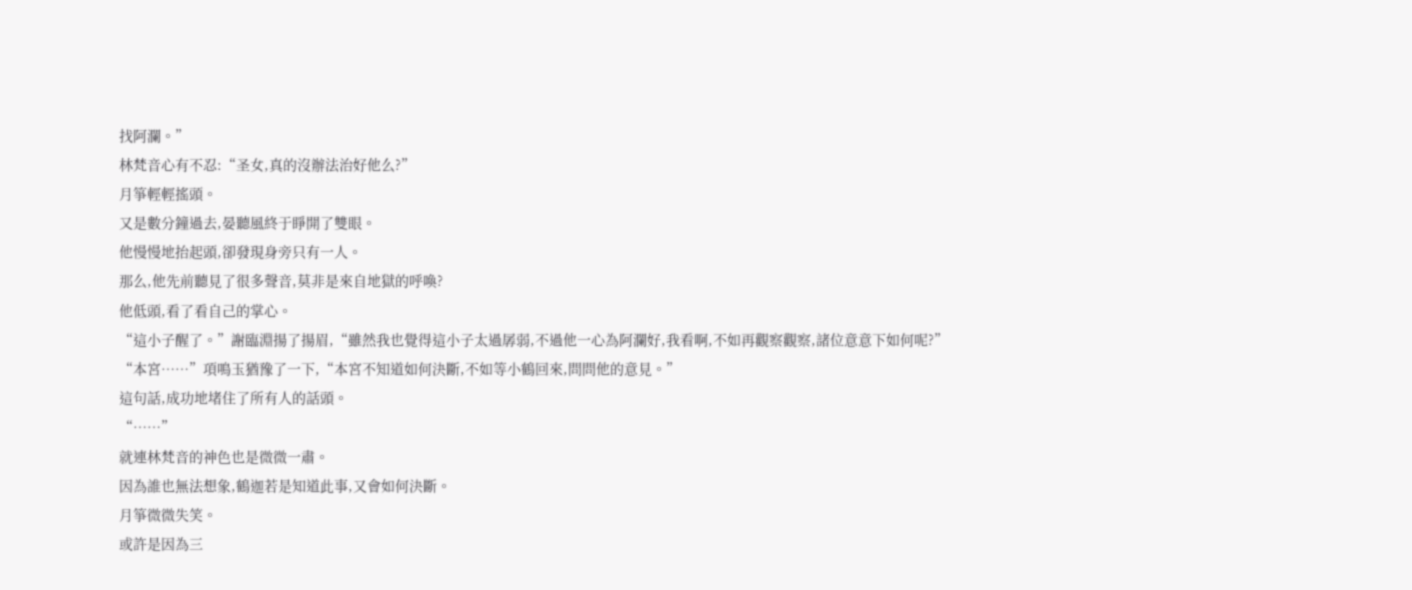找阿瀾。”
林梵音心有不忍:“圣女,真的沒辦法治好他么?”
月箏輕輕搖頭。
又是數分鐘過去,晏聽風終于睜開了雙眼。
他慢慢地抬起頭,卻發現身旁只有一人。
那么,他先前聽見了很多聲音,莫非是來自地獄的呼喚?
他低頭,看了看自己的掌心。
“這小子醒了。”謝臨淵揚了揚眉,“雖然我也覺得這小子太過孱弱,不過他一心為阿瀾好,我看啊,不如再觀察觀察,諸位意意下如何呢?”
“本宮……”項鳴玉猶豫了一下,“本宮不知道如何決斷,不如等小鶴回來,問問他的意見。”
這句話,成功地堵住了所有人的話頭。
“……”
就連林梵音的神色也是微微一肅。
因為誰也無法想象,鶴迦若是知道此事,又會如何決斷。
月箏微微失笑。
或許是因為三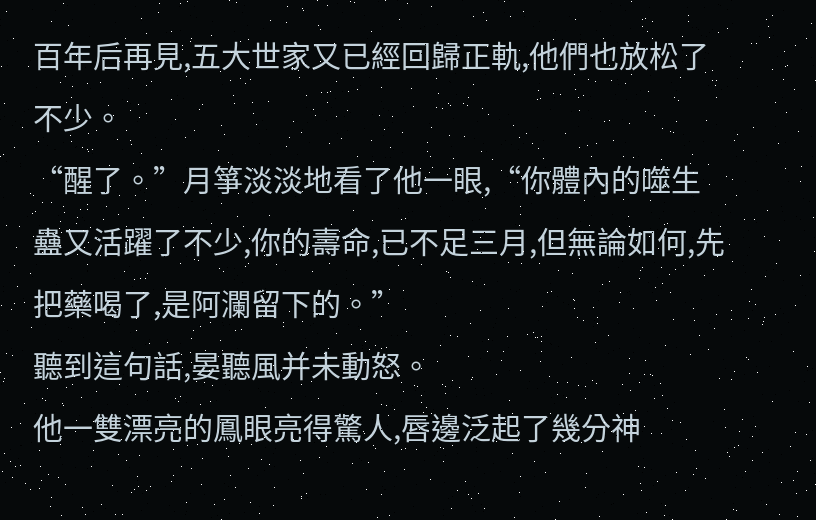百年后再見,五大世家又已經回歸正軌,他們也放松了不少。
“醒了。”月箏淡淡地看了他一眼,“你體內的噬生蠱又活躍了不少,你的壽命,已不足三月,但無論如何,先把藥喝了,是阿瀾留下的。”
聽到這句話,晏聽風并未動怒。
他一雙漂亮的鳳眼亮得驚人,唇邊泛起了幾分神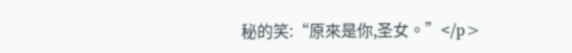秘的笑:“原來是你,圣女。”</p>